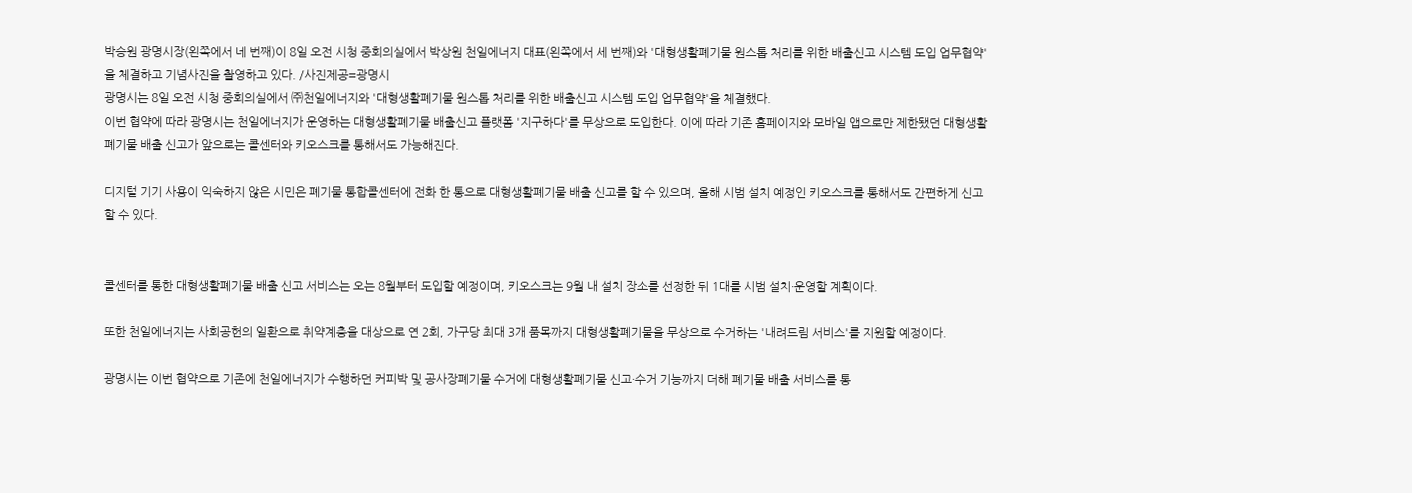박승원 광명시장(왼쪽에서 네 번째)이 8일 오전 시청 중회의실에서 박상원 천일에너지 대표(왼쪽에서 세 번째)와 '대형생활폐기물 원스톱 처리를 위한 배출신고 시스템 도입 업무협약'을 체결하고 기념사진을 촬영하고 있다. /사진제공=광명시
광명시는 8일 오전 시청 중회의실에서 ㈜천일에너지와 '대형생활폐기물 원스톱 처리를 위한 배출신고 시스템 도입 업무협약'을 체결했다.
이번 협약에 따라 광명시는 천일에너지가 운영하는 대형생활폐기물 배출신고 플랫폼 '지구하다'를 무상으로 도입한다. 이에 따라 기존 홈페이지와 모바일 앱으로만 제한됐던 대형생활폐기물 배출 신고가 앞으로는 콜센터와 키오스크를 통해서도 가능해진다.

디지털 기기 사용이 익숙하지 않은 시민은 폐기물 통합콜센터에 전화 한 통으로 대형생활폐기물 배출 신고를 할 수 있으며, 올해 시범 설치 예정인 키오스크를 통해서도 간편하게 신고할 수 있다.


콜센터를 통한 대형생활폐기물 배출 신고 서비스는 오는 8월부터 도입할 예정이며, 키오스크는 9월 내 설치 장소를 선정한 뒤 1대를 시범 설치·운영할 계획이다.

또한 천일에너지는 사회공헌의 일환으로 취약계층을 대상으로 연 2회, 가구당 최대 3개 품목까지 대형생활폐기물을 무상으로 수거하는 '내려드림 서비스'를 지원할 예정이다.

광명시는 이번 협약으로 기존에 천일에너지가 수행하던 커피박 및 공사장폐기물 수거에 대형생활폐기물 신고·수거 기능까지 더해 폐기물 배출 서비스를 통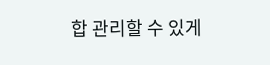합 관리할 수 있게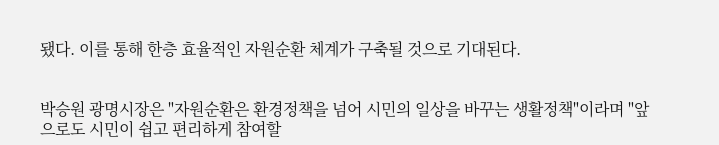됐다. 이를 통해 한층 효율적인 자원순환 체계가 구축될 것으로 기대된다.


박승원 광명시장은 "자원순환은 환경정책을 넘어 시민의 일상을 바꾸는 생활정책"이라며 "앞으로도 시민이 쉽고 편리하게 참여할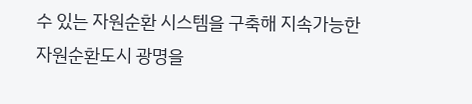수 있는 자원순환 시스템을 구축해 지속가능한 자원순환도시 광명을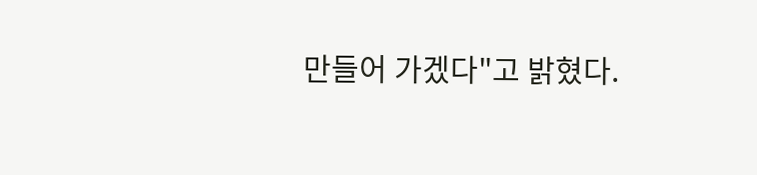만들어 가겠다"고 밝혔다.